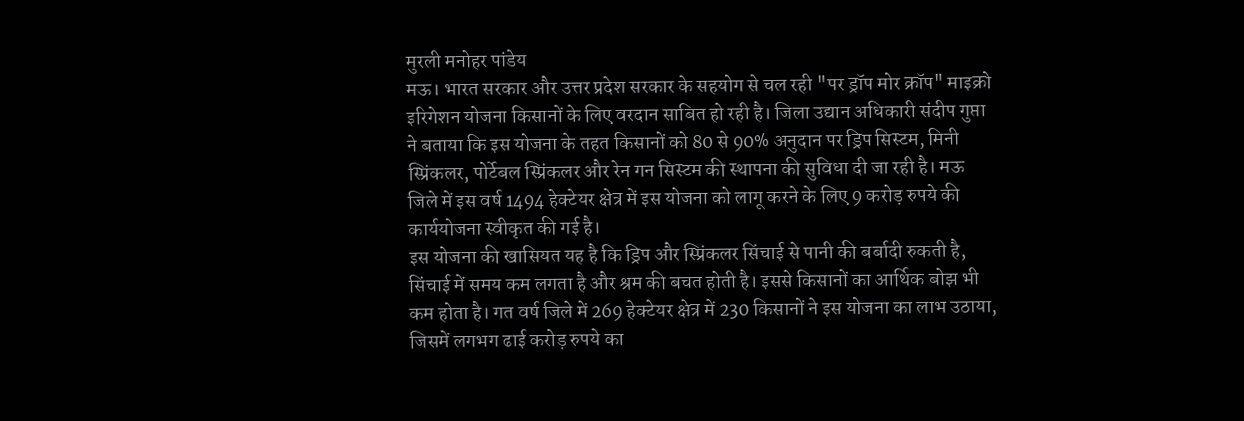मुरली मनोहर पांडेय
मऊ। भारत सरकार और उत्तर प्रदेश सरकार के सहयोग से चल रही "पर ड्रॉप मोर क्रॉप" माइक्रो इरिगेशन योजना किसानों के लिए वरदान साबित हो रही है। जिला उद्यान अधिकारी संदीप गुप्ता ने बताया कि इस योजना के तहत किसानों को 80 से 90% अनुदान पर ड्रिप सिस्टम, मिनी स्प्रिंकलर, पोर्टेबल स्प्रिंकलर और रेन गन सिस्टम की स्थापना की सुविधा दी जा रही है। मऊ जिले में इस वर्ष 1494 हेक्टेयर क्षेत्र में इस योजना को लागू करने के लिए 9 करोड़ रुपये की कार्ययोजना स्वीकृत की गई है।
इस योजना की खासियत यह है कि ड्रिप और स्प्रिंकलर सिंचाई से पानी की बर्बादी रुकती है, सिंचाई में समय कम लगता है और श्रम की बचत होती है। इससे किसानों का आर्थिक बोझ भी कम होता है। गत वर्ष जिले में 269 हेक्टेयर क्षेत्र में 230 किसानों ने इस योजना का लाभ उठाया, जिसमें लगभग ढाई करोड़ रुपये का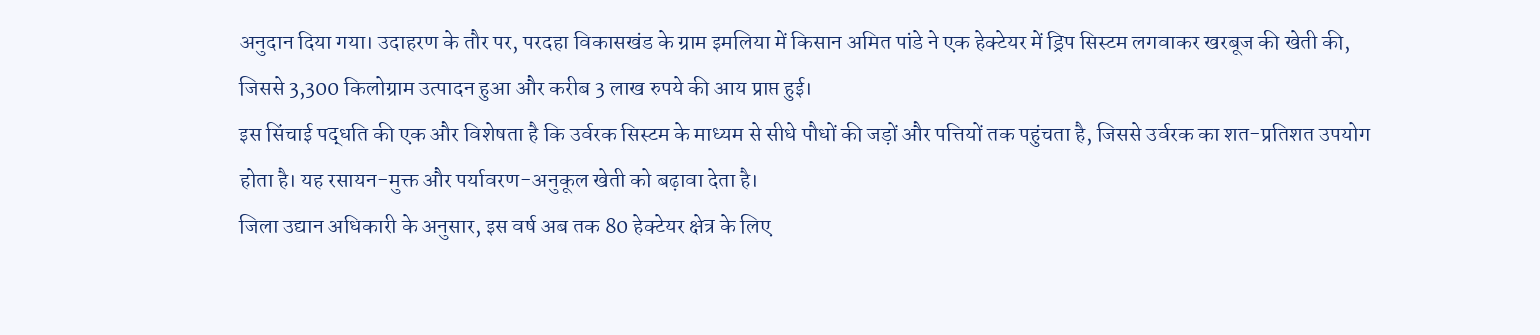अनुदान दिया गया। उदाहरण के तौर पर, परदहा विकासखंड के ग्राम इमलिया में किसान अमित पांडे ने एक हेक्टेयर में ड्रिप सिस्टम लगवाकर खरबूज की खेती की, जिससे 3,300 किलोग्राम उत्पादन हुआ और करीब 3 लाख रुपये की आय प्राप्त हुई।
इस सिंचाई पद्धति की एक और विशेषता है कि उर्वरक सिस्टम के माध्यम से सीधे पौधों की जड़ों और पत्तियों तक पहुंचता है, जिससे उर्वरक का शत-प्रतिशत उपयोग होता है। यह रसायन-मुक्त और पर्यावरण-अनुकूल खेती को बढ़ावा देता है।
जिला उद्यान अधिकारी के अनुसार, इस वर्ष अब तक 80 हेक्टेयर क्षेत्र के लिए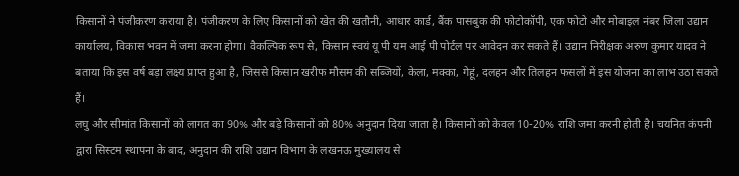किसानों ने पंजीकरण कराया है। पंजीकरण के लिए किसानों को खेत की खतौनी, आधार कार्ड, बैंक पासबुक की फोटोकॉपी, एक फोटो और मोबाइल नंबर जिला उद्यान कार्यालय, विकास भवन में जमा करना होगा। वैकल्पिक रूप से, किसान स्वयं यू पी यम आई पी पोर्टल पर आवेदन कर सकते हैं। उद्यान निरीक्षक अरुण कुमार यादव ने बताया कि इस वर्ष बड़ा लक्ष्य प्राप्त हुआ है, जिससे किसान खरीफ मौसम की सब्जियों, केला, मक्का, गेहूं, दलहन और तिलहन फसलों में इस योजना का लाभ उठा सकते हैं।
लघु और सीमांत किसानों को लागत का 90% और बड़े किसानों को 80% अनुदान दिया जाता है। किसानों को केवल 10-20% राशि जमा करनी होती है। चयनित कंपनी द्वारा सिस्टम स्थापना के बाद, अनुदान की राशि उद्यान विभाग के लखनऊ मुख्यालय से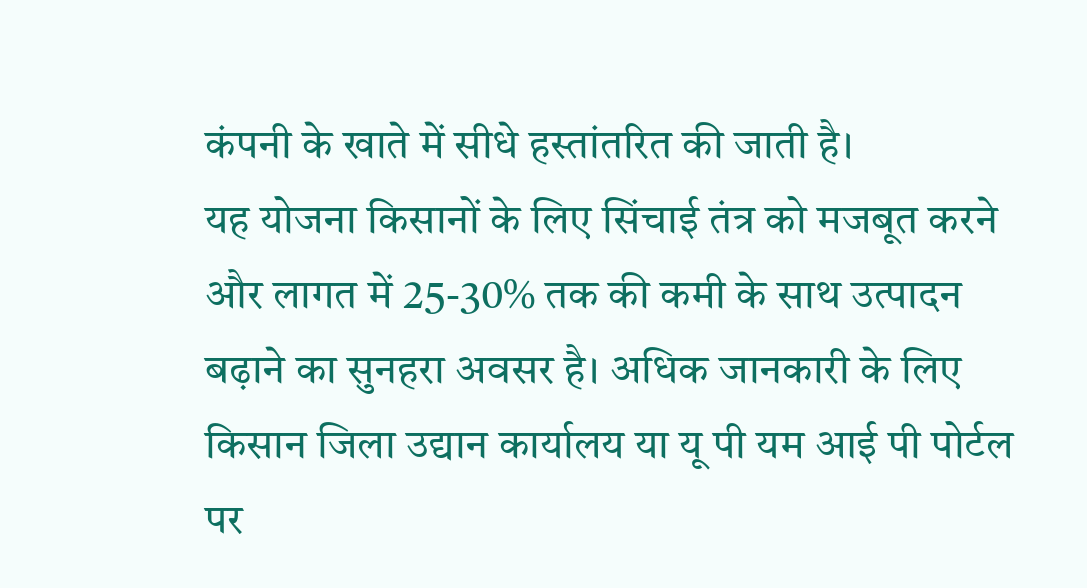कंपनी के खाते में सीधे हस्तांतरित की जाती है।
यह योजना किसानों के लिए सिंचाई तंत्र को मजबूत करने और लागत में 25-30% तक की कमी के साथ उत्पादन बढ़ाने का सुनहरा अवसर है। अधिक जानकारी के लिए किसान जिला उद्यान कार्यालय या यू पी यम आई पी पोर्टल पर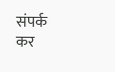संपर्क कर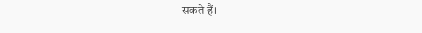सकते हैं।